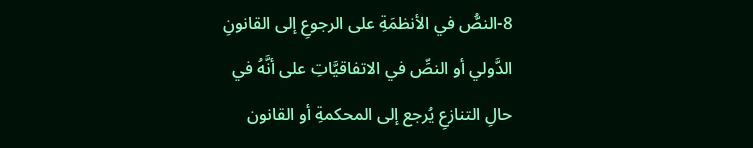8-النصُّ في الأنظمَةِ على الرجوعِ إلى القانونِ الدَّولي أو النصِّ في الاتفاقيَّاتِ على أنَّهُ في حالِ التنازعِ يُرجع إلى المحكمةِ أو القانون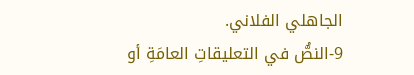الجاهلي الفلاني.
9-النصُّ في التعليقاتِ العامَةِ أو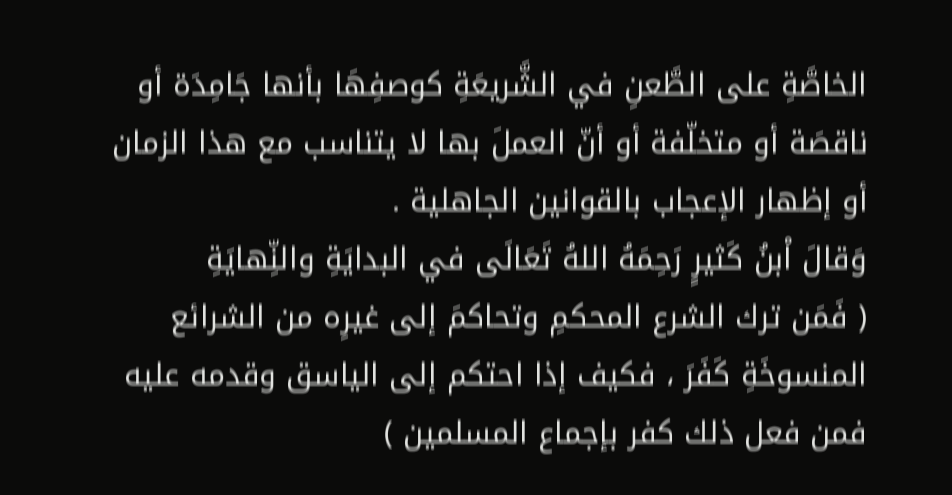الخاصَّةِ على الطَّعنِ في الشَّريعَةِ كوصفِهَا بأنها جَامِدَة أو ناقصَة أو متخلّفة أو أنّ العملَ بها لا يتناسب مع هذا الزمان أو إظهار الإعجاب بالقوانين الجاهلية .
وَقالَ اْبنُ كَثيرٍ رَحِمَهُ اللهُ تَعَالَى في البدايَةِ والنِّهايَةِ
( فَمَن ترك الشرع المحكمِ وتحاكمَ إلى غيرِه من الشرائع المنسوخَةِ كَفَرَ ، فكيف إذا احتكم إلى الياسق وقدمه عليه فمن فعل ذلك كفر بإجماع المسلمين )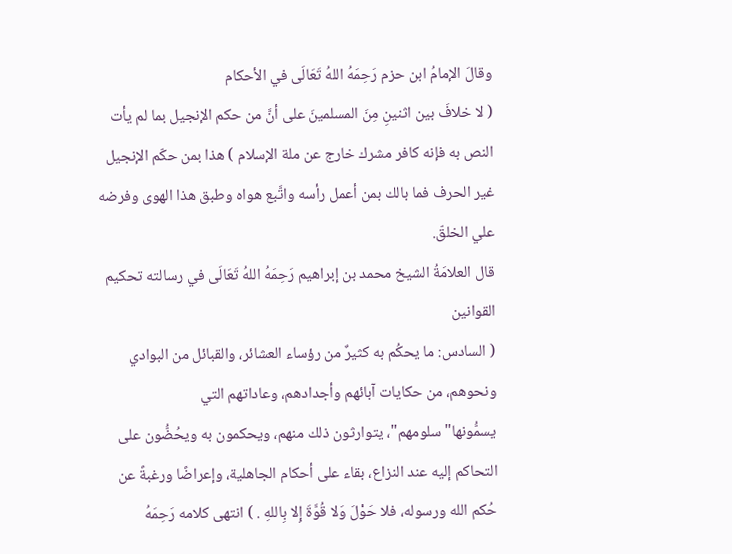وقالَ الإمامُ ابن حزم رَحِمَهُ اللهُ تَعَالَى في الأحكام
( لا خلافَ بين اثنينِ مِنَ المسلمينَ على أنَّ من حكم الإنجيل بما لم يأت النص به فإنه كافر مشرك خارج عن ملة الإسلام ) هذا بمن حكّم الإنجيل غير الحرف فما بالك بمن أعمل رأسه واتَّبع هواه وطبق هذا الهوى وفرضه علي الخلقّ.
قال العلامَةُ الشيخ محمد بن إبراهيم رَحِمَهُ اللهُ تَعَالَى في رسالته تحكيم القوانين
( السادس: ما يحكُم به كثيرٌ من رؤساء العشائر، والقبائل من البوادي ونحوهم، من حكايات آبائهم وأجدادهم، وعاداتهم التي يسمُّونها"سلومهم"، يتوارثون ذلك منهم، ويحكمون به ويحُضُّون على التحاكم إليه عند النزاع، بقاء على أحكام الجاهلية، وإعراضًا ورغبةً عن حُكم الله ورسوله، فلا حَوْلَ وَلا قُوَّةَ إِلا بِاللهِ . ) انتهى كلامه رَحِمَهُ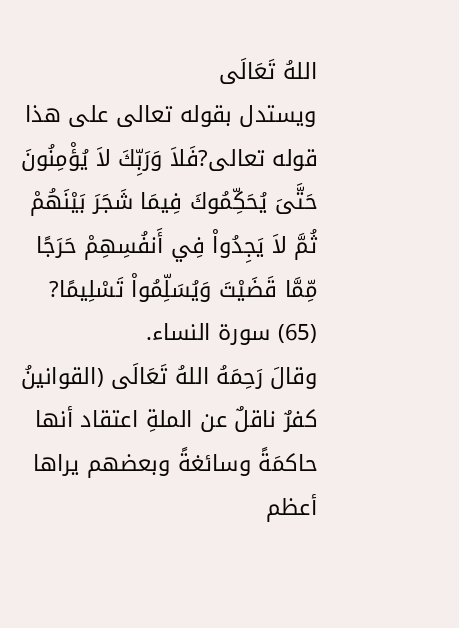اللهُ تَعَالَى
ويستدل بقوله تعالى على هذا قوله تعالى?فَلاَ وَرَبِّكَ لاَ يُؤْمِنُونَ حَتَّىَ يُحَكِّمُوكَ فِيمَا شَجَرَ بَيْنَهُمْ ثُمَّ لاَ يَجِدُواْ فِي أَنفُسِهِمْ حَرَجًا مِّمَّا قَضَيْتَ وَيُسَلِّمُواْ تَسْلِيمًا? (65) سورة النساء.
وقالَ رَحِمَهُ اللهُ تَعَالَى (القوانينُ كفرٌ ناقلٌ عن الملةِ اعتقاد أنها حاكمَةً وسائغةً وبعضهم يراها أعظم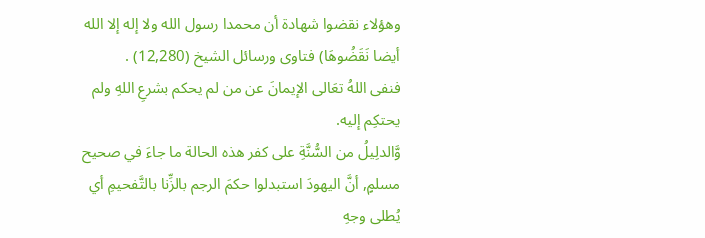وهؤلاء نقضوا شهادة أن محمدا رسول الله ولا إله إلا الله أيضا نَقَضُوهَا) فتاوى ورسائل الشيخ (12,280) .
فنفى اللهُ تعَالى الإيمانَ عن من لم يحكم بشرعِ اللهِ ولم يحتكِم إليه.
وَّالدلِيلُ من السُّنَّةِ على كفر هذه الحالة ما جاءَ في صحيح مسلمٍ, أنَّ اليهودَ استبدلوا حكمَ الرجم بالزِّنا بالتَّفحيمِ أي يُطلى وجهِ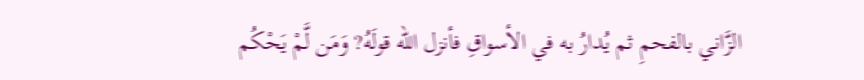الزَّاني بالفحمِ ثم يُدارُ به في الأسواقِ فأنزل الله قولَهُ? وَمَن لَّمْ يَحْكُم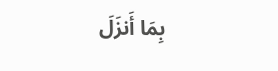بِمَا أَنزَلَ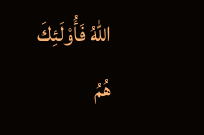اللّهُ فَأُوْلَئِكَ هُمُ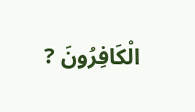الْكَافِرُونَ ?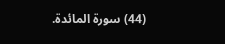(44) سورة المائدة.